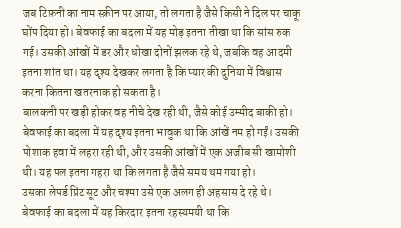जब टिफ़नी का नाम स्क्रीन पर आया, तो लगता है जैसे किसी ने दिल पर चाकू घोंप दिया हो। बेवफाई का बदला में यह मोड़ इतना तीखा था कि सांस रुक गई। उसकी आंखों में डर और धोखा दोनों झलक रहे थे, जबकि वह आदमी इतना शांत था। यह दृश्य देखकर लगता है कि प्यार की दुनिया में विश्वास करना कितना खतरनाक हो सकता है।
बालकनी पर खड़ी होकर वह नीचे देख रही थी, जैसे कोई उम्मीद बाकी हो। बेवफाई का बदला में यह दृश्य इतना भावुक था कि आंखें नम हो गईं। उसकी पोशाक हवा में लहरा रही थी, और उसकी आंखों में एक अजीब सी खामोशी थी। यह पल इतना गहरा था कि लगता है जैसे समय थम गया हो।
उसका लेपर्ड प्रिंट सूट और चश्मा उसे एक अलग ही अहसास दे रहे थे। बेवफाई का बदला में यह किरदार इतना रहस्यमयी था कि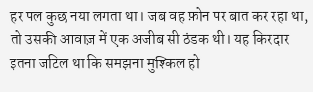हर पल कुछ नया लगता था। जब वह फ़ोन पर बात कर रहा था, तो उसकी आवाज़ में एक अजीब सी ठंडक थी। यह किरदार इतना जटिल था कि समझना मुश्किल हो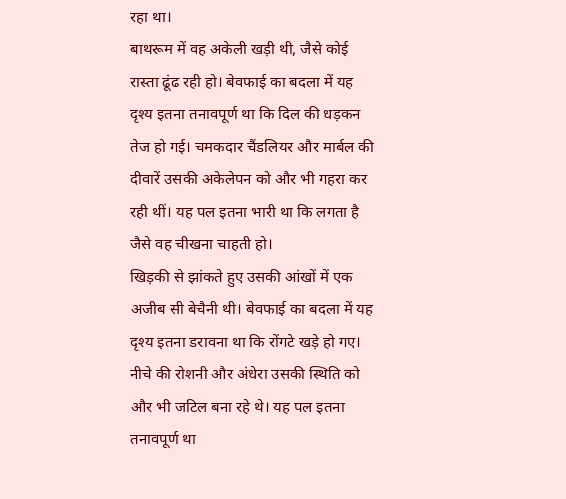रहा था।
बाथरूम में वह अकेली खड़ी थी, जैसे कोई रास्ता ढूंढ रही हो। बेवफाई का बदला में यह दृश्य इतना तनावपूर्ण था कि दिल की धड़कन तेज हो गई। चमकदार चैंडलियर और मार्बल की दीवारें उसकी अकेलेपन को और भी गहरा कर रही थीं। यह पल इतना भारी था कि लगता है जैसे वह चीखना चाहती हो।
खिड़की से झांकते हुए उसकी आंखों में एक अजीब सी बेचैनी थी। बेवफाई का बदला में यह दृश्य इतना डरावना था कि रोंगटे खड़े हो गए। नीचे की रोशनी और अंधेरा उसकी स्थिति को और भी जटिल बना रहे थे। यह पल इतना तनावपूर्ण था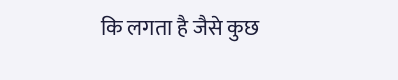कि लगता है जैसे कुछ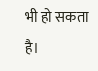भी हो सकता है।